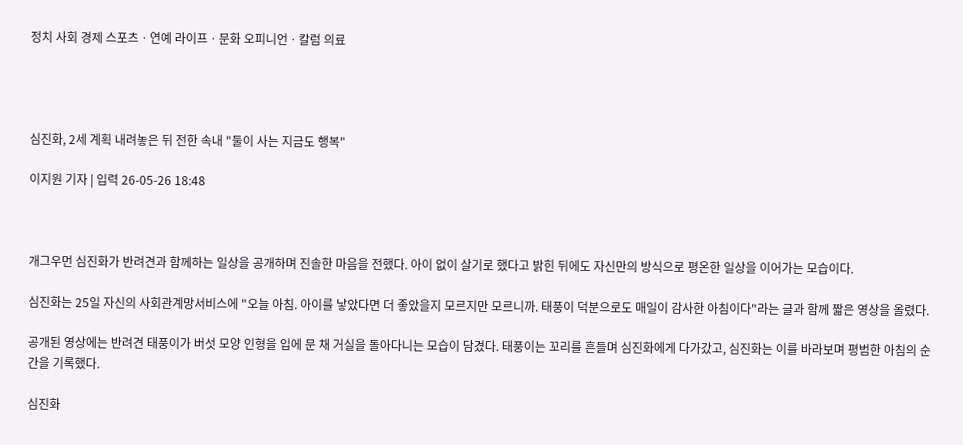정치 사회 경제 스포츠ㆍ연예 라이프ㆍ문화 오피니언ㆍ칼럼 의료




심진화, 2세 계획 내려놓은 뒤 전한 속내 "둘이 사는 지금도 행복"

이지원 기자 | 입력 26-05-26 18:48



개그우먼 심진화가 반려견과 함께하는 일상을 공개하며 진솔한 마음을 전했다. 아이 없이 살기로 했다고 밝힌 뒤에도 자신만의 방식으로 평온한 일상을 이어가는 모습이다.

심진화는 25일 자신의 사회관계망서비스에 "오늘 아침. 아이를 낳았다면 더 좋았을지 모르지만 모르니까. 태풍이 덕분으로도 매일이 감사한 아침이다"라는 글과 함께 짧은 영상을 올렸다.

공개된 영상에는 반려견 태풍이가 버섯 모양 인형을 입에 문 채 거실을 돌아다니는 모습이 담겼다. 태풍이는 꼬리를 흔들며 심진화에게 다가갔고, 심진화는 이를 바라보며 평범한 아침의 순간을 기록했다.

심진화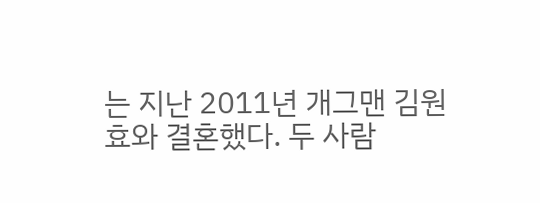는 지난 2011년 개그맨 김원효와 결혼했다. 두 사람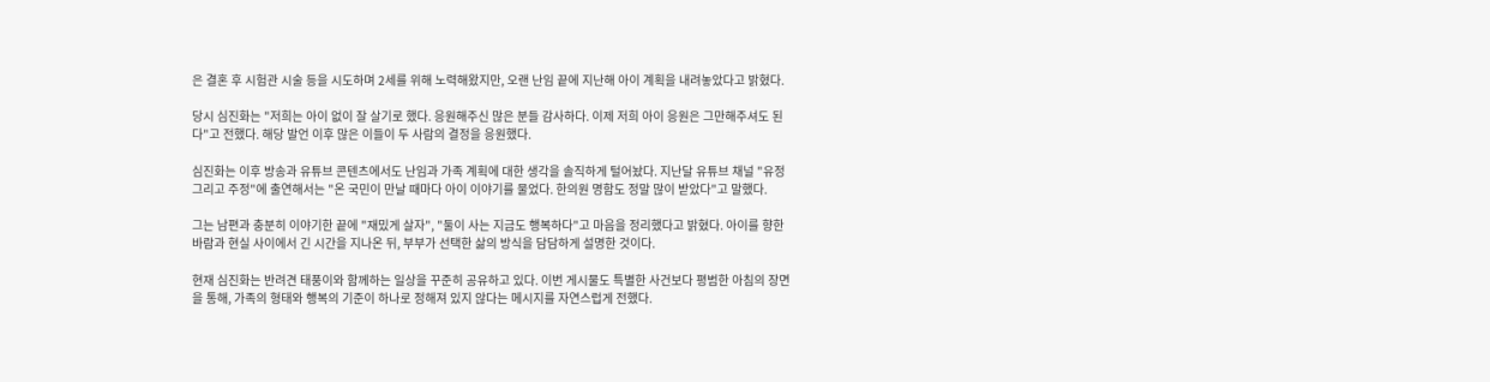은 결혼 후 시험관 시술 등을 시도하며 2세를 위해 노력해왔지만, 오랜 난임 끝에 지난해 아이 계획을 내려놓았다고 밝혔다.

당시 심진화는 "저희는 아이 없이 잘 살기로 했다. 응원해주신 많은 분들 감사하다. 이제 저희 아이 응원은 그만해주셔도 된다"고 전했다. 해당 발언 이후 많은 이들이 두 사람의 결정을 응원했다.

심진화는 이후 방송과 유튜브 콘텐츠에서도 난임과 가족 계획에 대한 생각을 솔직하게 털어놨다. 지난달 유튜브 채널 "유정 그리고 주정"에 출연해서는 "온 국민이 만날 때마다 아이 이야기를 물었다. 한의원 명함도 정말 많이 받았다"고 말했다.

그는 남편과 충분히 이야기한 끝에 "재밌게 살자", "둘이 사는 지금도 행복하다"고 마음을 정리했다고 밝혔다. 아이를 향한 바람과 현실 사이에서 긴 시간을 지나온 뒤, 부부가 선택한 삶의 방식을 담담하게 설명한 것이다.

현재 심진화는 반려견 태풍이와 함께하는 일상을 꾸준히 공유하고 있다. 이번 게시물도 특별한 사건보다 평범한 아침의 장면을 통해, 가족의 형태와 행복의 기준이 하나로 정해져 있지 않다는 메시지를 자연스럽게 전했다.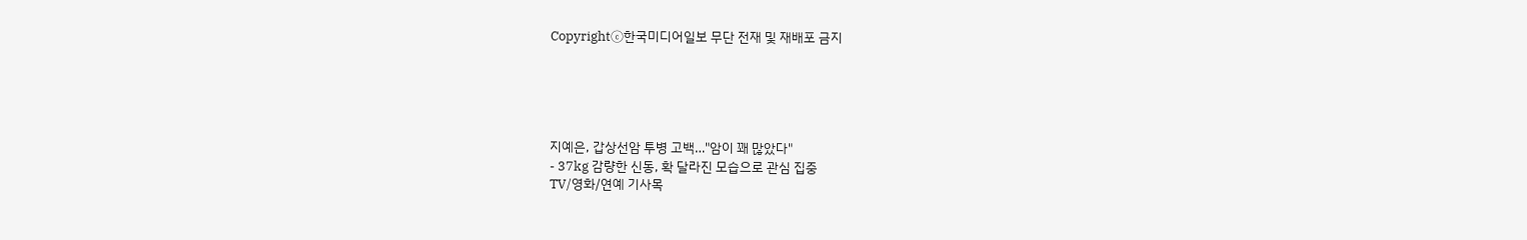Copyrightⓒ한국미디어일보 무단 전재 및 재배포 금지





지예은, 갑상선암 투병 고백…"암이 꽤 많았다"
- 37kg 감량한 신동, 확 달라진 모습으로 관심 집중
TV/영화/연예 기사목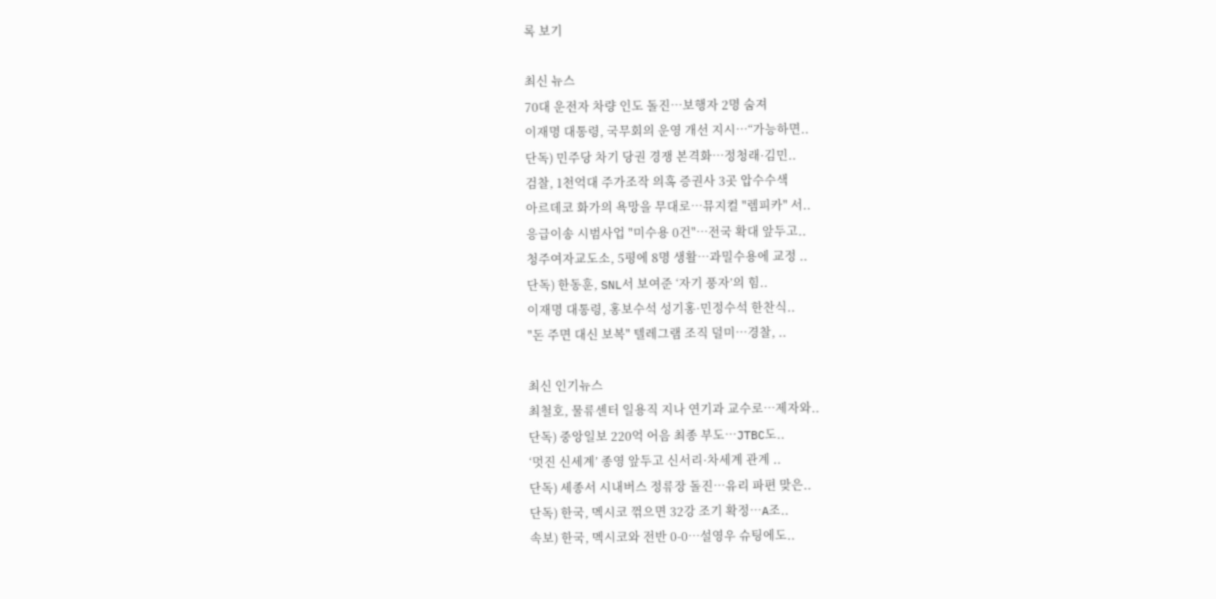록 보기

최신 뉴스
70대 운전자 차량 인도 돌진…보행자 2명 숨져
이재명 대통령, 국무회의 운영 개선 지시…“가능하면..
단독) 민주당 차기 당권 경쟁 본격화…정청래·김민..
검찰, 1천억대 주가조작 의혹 증권사 3곳 압수수색
아르데코 화가의 욕망을 무대로…뮤지컬 "렘피카" 서..
응급이송 시범사업 "미수용 0건"…전국 확대 앞두고..
청주여자교도소, 5평에 8명 생활…과밀수용에 교정 ..
단독) 한동훈, SNL서 보여준 ‘자기 풍자’의 힘..
이재명 대통령, 홍보수석 성기홍·민정수석 한찬식..
"돈 주면 대신 보복" 텔레그램 조직 덜미…경찰, ..

최신 인기뉴스
최철호, 물류센터 일용직 지나 연기과 교수로…제자와..
단독) 중앙일보 220억 어음 최종 부도…JTBC도..
‘멋진 신세계’ 종영 앞두고 신서리·차세계 관계 ..
단독) 세종서 시내버스 정류장 돌진…유리 파편 맞은..
단독) 한국, 멕시코 꺾으면 32강 조기 확정…A조..
속보) 한국, 멕시코와 전반 0-0…설영우 슈팅에도..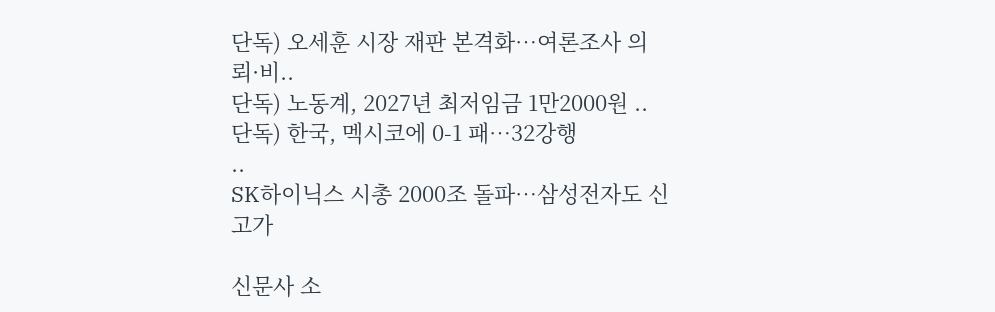단독) 오세훈 시장 재판 본격화…여론조사 의뢰·비..
단독) 노동계, 2027년 최저임금 1만2000원 ..
단독) 한국, 멕시코에 0-1 패…32강행
..
SK하이닉스 시총 2000조 돌파…삼성전자도 신고가

신문사 소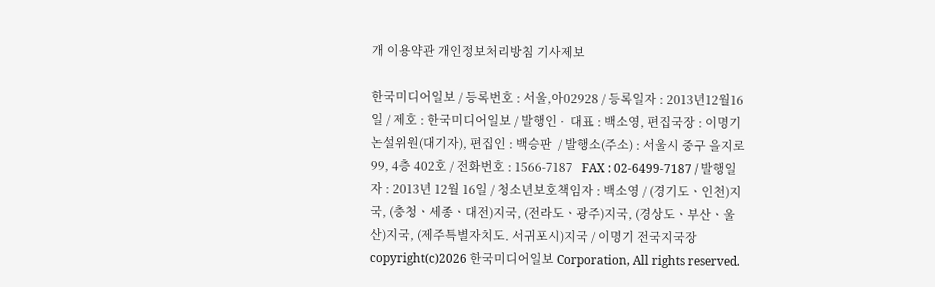개 이용약관 개인정보처리방침 기사제보

한국미디어일보 / 등록번호 : 서울,아02928 / 등록일자 : 2013년12월16일 / 제호 : 한국미디어일보 / 발행인 ·  대표 : 백소영, 편집국장 : 이명기 논설위원(대기자), 편집인 : 백승판  / 발행소(주소) : 서울시 중구 을지로99, 4층 402호 / 전화번호 : 1566-7187   FAX : 02-6499-7187 / 발행일자 : 2013년 12월 16일 / 청소년보호책임자 : 백소영 / (경기도ㆍ인천)지국, (충청ㆍ세종ㆍ대전)지국, (전라도ㆍ광주)지국, (경상도ㆍ부산ㆍ울산)지국, (제주특별자치도. 서귀포시)지국 / 이명기 전국지국장
copyright(c)2026 한국미디어일보 Corporation, All rights reserved.